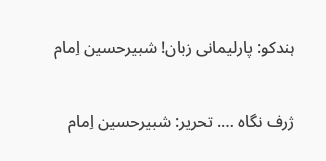ہندکو: پارلیمانی زبان! شبیرحسین اِمام

ژرف نگاہ …. تحریر: شبیرحسین اِمام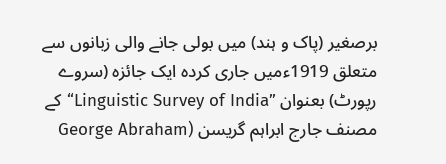برصغیر (پاک و ہند) میں بولی جانے والی زبانوں سے متعلق 1919ءمیں جاری کردہ ایک جائزہ (سروے رپورٹ) بعنوان ”Linguistic Survey of India“ کے مصنف جارج ابراہم گریسن (George Abraham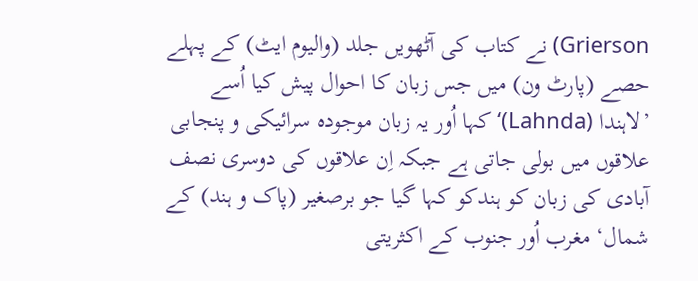Grierson) نے کتاب کی آٹھویں جلد (والیوم ایٹ) کے پہلے حصے (پارٹ ون) میں جس زبان کا احوال پیش کیا اُسے ’لاہندا (Lahnda)‘ کہا اُور یہ زبان موجودہ سرائیکی و پنجابی علاقوں میں بولی جاتی ہے جبکہ اِن علاقوں کی دوسری نصف آبادی کی زبان کو ہندکو کہا گیا جو برصغیر (پاک و ہند) کے شمال‘ مغرب اُور جنوب کے اکثریتی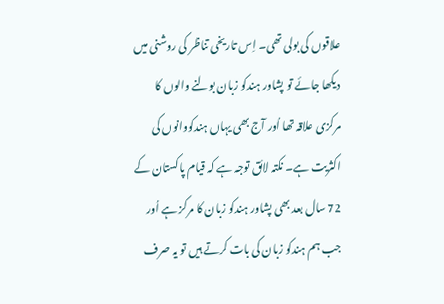علاقوں کی بولی تھی۔ اِس تاریخی تناظر کی روشنی میں دیکھا جائے تو پشاور ہندکو زبان بولنے والوں کا مرکزی علاقہ تھا اُور آج بھی یہاں ہندکووانوں کی اکثریت ہے۔ نکتہ لائق توجہ ہے کہ قیام پاکستان کے 72 سال بعد بھی پشاور ہندکو زبان کا مرکز ہے اُور جب ہم ہندکو زبان کی بات کرتے ہیں تو یہ صرف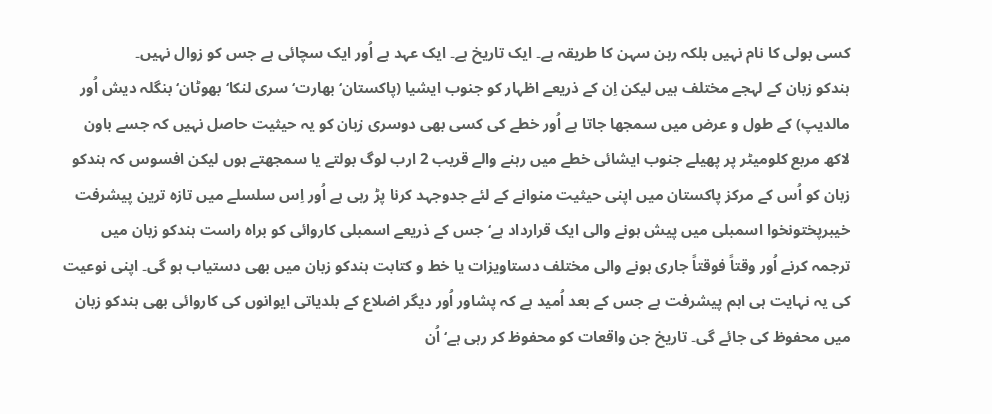کسی بولی کا نام نہیں بلکہ رہن سہن کا طریقہ ہے۔ ایک تاریخ ہے۔ ایک عہد ہے اُور ایک سچائی ہے جس کو زوال نہیں۔
ہندکو زبان کے لہجے مختلف ہیں لیکن اِن کے ذریعے اظہار کو جنوب ایشیا (پاکستان‘ بھارت‘ سری لنکا‘ بھوٹان‘ بنگلہ دیش اُور مالدیپ) کے طول و عرض میں سمجھا جاتا ہے اُور خطے کی کسی بھی دوسری زبان کو یہ حیثیت حاصل نہیں کہ جسے باون لاکھ مربع کلومیٹر پر پھیلے جنوب ایشائی خطے میں رہنے والے قریب 2 ارب لوگ بولتے یا سمجھتے ہوں لیکن افسوس کہ ہندکو زبان کو اُس کے مرکز پاکستان میں اپنی حیثیت منوانے کے لئے جدوجہد کرنا پڑ رہی ہے اُور اِس سلسلے میں تازہ ترین پیشرفت خیبرپختونخوا اسمبلی میں پیش ہونے والی ایک قرارداد ہے‘ جس کے ذریعے اسمبلی کاروائی کو براہ راست ہندکو زبان میں ترجمہ کرنے اُور وقتاً فوقتاً جاری ہونے والی مختلف دستاویزات یا خط و کتابت ہندکو زبان میں بھی دستیاب ہو گی۔ اپنی نوعیت کی یہ نہایت ہی اہم پیشرفت ہے جس کے بعد اُمید ہے کہ پشاور اُور دیگر اضلاع کے بلدیاتی ایوانوں کی کاروائی بھی ہندکو زبان میں محفوظ کی جائے گی۔ تاریخ جن واقعات کو محفوظ کر رہی ہے‘ اُن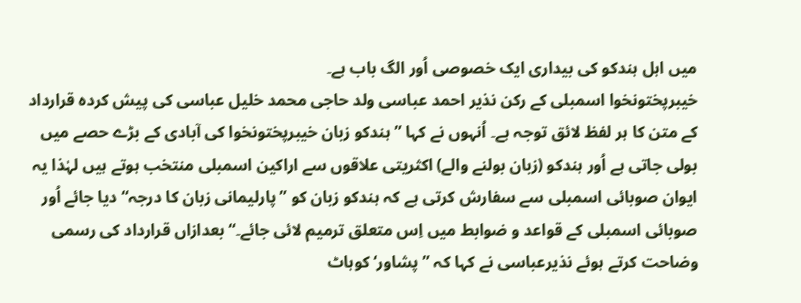میں اہل ہندکو کی بیداری ایک خصوصی اُور الگ باب ہے۔
خیبرپختونخوا اسمبلی کے رکن نذیر احمد عباسی ولد حاجی محمد خلیل عباسی کی پیش کردہ قرارداد کے متن کا ہر لفظ لائق توجہ ہے۔ اُنہوں نے کہا ”ہندکو زبان خیبرپختونخوا کی آبادی کے بڑے حصے میں بولی جاتی ہے اُور ہندکو (زبان بولنے والے) اکثریتی علاقوں سے اراکین اسمبلی منتخب ہوتے ہیں لہٰذا یہ ایوان صوبائی اسمبلی سے سفارش کرتی ہے کہ ہندکو زبان کو ”پارلیمانی زبان کا درجہ“ دیا جائے اُور صوبائی اسمبلی کے قواعد و ضوابط میں اِس متعلق ترمیم لائی جائے۔“ بعدازاں قرارداد کی رسمی وضاحت کرتے ہوئے نذیرعباسی نے کہا کہ ”پشاور‘ کوہاٹ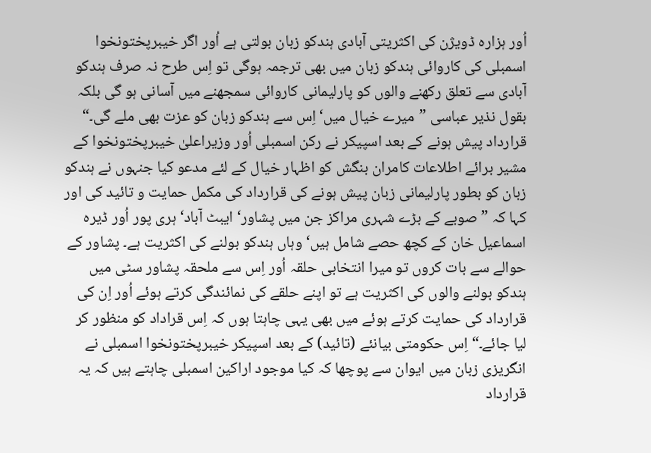اُور ہزارہ ڈویژن کی اکثریتی آبادی ہندکو زبان بولتی ہے اُور اگر خیبرپختونخوا اسمبلی کی کاروائی ہندکو زبان میں بھی ترجمہ ہوگی تو اِس طرح نہ صرف ہندکو آبادی سے تعلق رکھنے والوں کو پارلیمانی کاروائی سمجھنے میں آسانی ہو گی بلکہ بقول نذیر عباسی ”میرے خیال میں‘ اِس سے ہندکو زبان کو عزت بھی ملے گی۔“ قرارداد پیش ہونے کے بعد اسپیکر نے رکن اسمبلی اُور وزیراعلیٰ خیبرپختونخوا کے مشیر برائے اطلاعات کامران بنگش کو اظہار خیال کے لئے مدعو کیا جنہوں نے ہندکو زبان کو بطور پارلیمانی زبان پیش ہونے کی قرارداد کی مکمل حمایت و تائید کی اور کہا کہ ”صوبے کے بڑے شہری مراکز جن میں پشاور‘ ایبٹ آباد‘ ہری پور اُور ڈیرہ اسماعیل خان کے کچھ حصے شامل ہیں‘ وہاں ہندکو بولنے کی اکثریت ہے۔ پشاور کے حوالے سے بات کروں تو میرا انتخابی حلقہ اُور اِس سے ملحقہ پشاور سٹی میں ہندکو بولنے والوں کی اکثریت ہے تو اپنے حلقے کی نمائندگی کرتے ہوئے اُور اِن کی قرارداد کی حمایت کرتے ہوئے میں بھی یہی چاہتا ہوں کہ اِس قراداد کو منظور کر لیا جائے۔“ اِس حکومتی بیانئے (تائید) کے بعد اسپیکر خیبرپختونخوا اسمبلی نے انگریزی زبان میں ایوان سے پوچھا کہ کیا موجود اراکین اسمبلی چاہتے ہیں کہ یہ قرارداد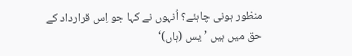منظور ہونی چاہئے؟ اُنہوں نے کہا جو اِس قرارداد کے حق میں ہیں ’یس (ہاں)‘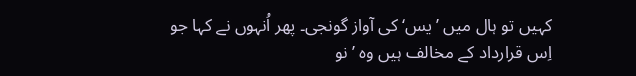کہیں تو ہال میں ’یس‘ کی آواز گونجی۔ پھر اُنہوں نے کہا جو اِس قرارداد کے مخالف ہیں وہ ’نو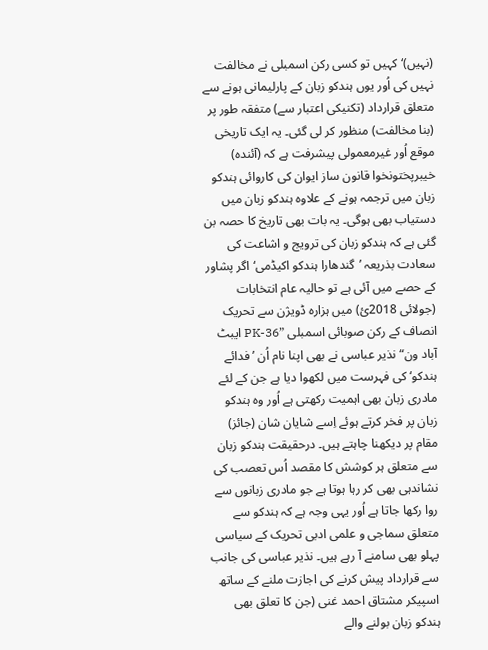(نہیں)‘ کہیں تو کسی رکن اسمبلی نے مخالفت نہیں کی اُور یوں ہندکو زبان کے پارلیمانی ہونے سے متعلق قرارداد (تکنیکی اعتبار سے) متفقہ طور پر (بنا مخالفت) منظور کر لی گئی۔ یہ ایک تاریخی موقع اُور غیرمعمولی پیشرفت ہے کہ (آئندہ) خیبرپختونخوا قانون ساز ایوان کی کاروائی ہندکو زبان میں ترجمہ ہونے کے علاوہ ہندکو زبان میں دستیاب بھی ہوگی۔ یہ بات بھی تاریخ کا حصہ بن گئی ہے کہ ہندکو زبان کی ترویج و اشاعت کی سعادت بذریعہ ’گندھارا ہندکو اکیڈمی‘ اگر پشاور کے حصے میں آئی ہے تو حالیہ عام انتخابات (جولائی 2018ئ) میں ہزارہ ڈویژن سے تحریک انصاف کے رکن صوبائی اسمبلی ”PK-36 ایبٹ آباد ون“ نذیر عباسی نے بھی اپنا نام اُن ’فدائے ہندکو‘ کی فہرست میں لکھوا دیا ہے جن کے لئے مادری زبان بھی اہمیت رکھتی ہے اُور وہ ہندکو زبان پر فخر کرتے ہوئے اِسے شایان شان (جائز) مقام پر دیکھنا چاہتے ہیں۔ درحقیقت ہندکو زبان سے متعلق ہر کوشش کا مقصد اُس تعصب کی نشاندہی بھی کر رہا ہوتا ہے جو مادری زبانوں سے روا رکھا جاتا ہے اُور یہی وجہ ہے کہ ہندکو سے متعلق سماجی و علمی ادبی تحریک کے سیاسی پہلو بھی سامنے آ رہے ہیں۔ نذیر عباسی کی جانب سے قرارداد پیش کرنے کی اجازت ملنے کے ساتھ اسپیکر مشتاق احمد غنی (جن کا تعلق بھی ہندکو زبان بولنے والے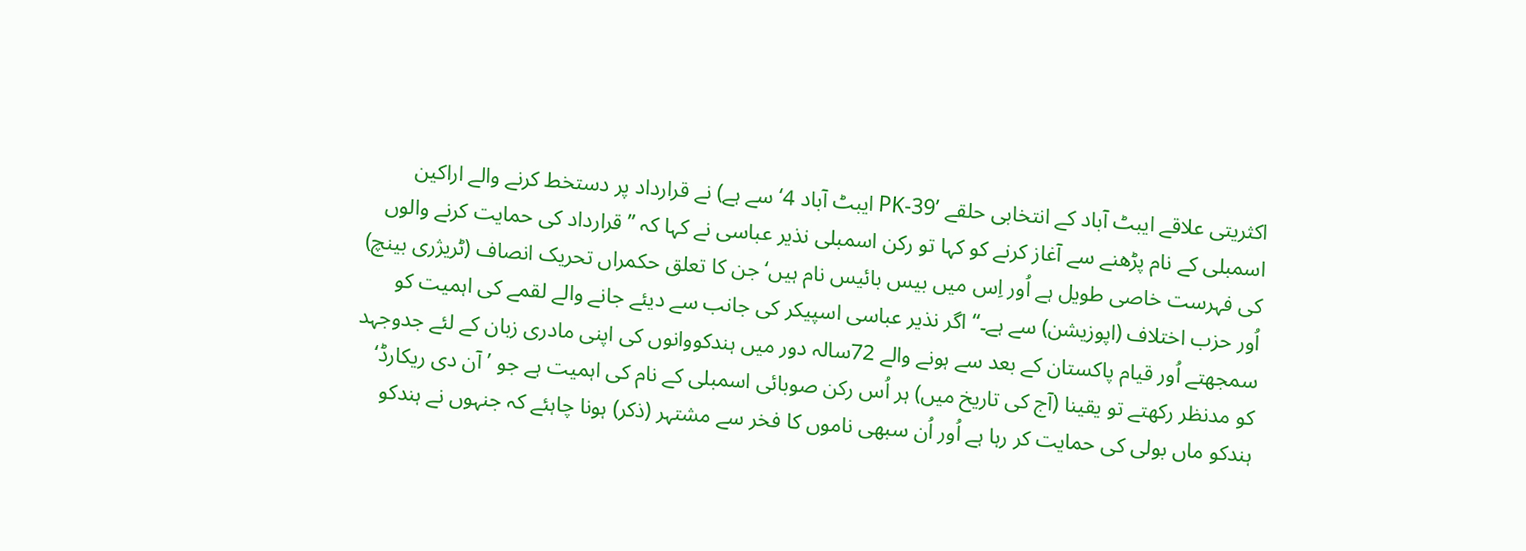اکثریتی علاقے ایبٹ آباد کے انتخابی حلقے ’PK-39 ایبٹ آباد 4‘ سے ہے) نے قرارداد پر دستخط کرنے والے اراکین اسمبلی کے نام پڑھنے سے آغاز کرنے کو کہا تو رکن اسمبلی نذیر عباسی نے کہا کہ ”قرارداد کی حمایت کرنے والوں کی فہرست خاصی طویل ہے اُور اِس میں بیس بائیس نام ہیں‘ جن کا تعلق حکمراں تحریک انصاف (ٹریژری بینچ) اُور حزب اختلاف (اپوزیشن) سے ہے۔“ اگر نذیر عباسی اسپیکر کی جانب سے دیئے جانے والے لقمے کی اہمیت کو سمجھتے اُور قیام پاکستان کے بعد سے ہونے والے 72سالہ دور میں ہندکووانوں کی اپنی مادری زبان کے لئے جدوجہد کو مدنظر رکھتے تو یقینا (آج کی تاریخ میں) ہر اُس رکن صوبائی اسمبلی کے نام کی اہمیت ہے جو ’آن دی ریکارڈ‘ ہندکو ماں بولی کی حمایت کر رہا ہے اُور اُن سبھی ناموں کا فخر سے مشتہر (ذکر) ہونا چاہئے کہ جنہوں نے ہندکو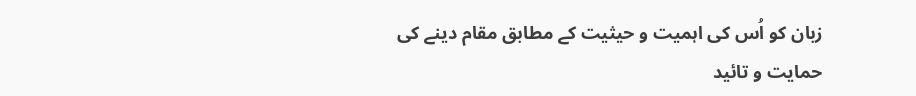زبان کو اُس کی اہمیت و حیثیت کے مطابق مقام دینے کی حمایت و تائید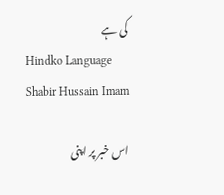کی ہے
Hindko Language
Shabir Hussain Imam

اس خبر پر اپنی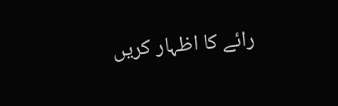رائے کا اظہار کریں